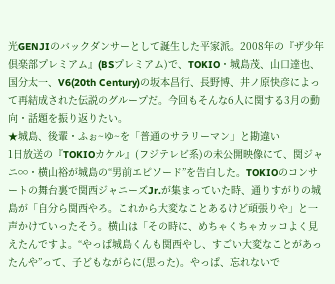光GENJIのバックダンサーとして誕生した平家派。2008年の『ザ少年倶楽部プレミアム』(BSプレミアム)で、TOKIO・城島茂、山口達也、国分太一、V6(20th Century)の坂本昌行、長野博、井ノ原快彦によって再結成された伝説のグループだ。今回もそんな6人に関する3月の動向・話題を振り返りたい。
★城島、後輩・ふぉ~ゆ~を「普通のサラリーマン」と勘違い
1日放送の『TOKIOカケル』(フジテレビ系)の未公開映像にて、関ジャニ∞・横山裕が城島の“男前エピソード”を告白した。TOKIOのコンサートの舞台裏で関西ジャニーズJr.が集まっていた時、通りすがりの城島が「自分ら関西やろ。これから大変なことあるけど頑張りや」と一声かけていったそう。横山は「その時に、めちゃくちゃカッコよく見えたんですよ。“やっぱ城島くんも関西やし、すごい大変なことがあったんや”って、子どもながらに(思った)。やっぱ、忘れないで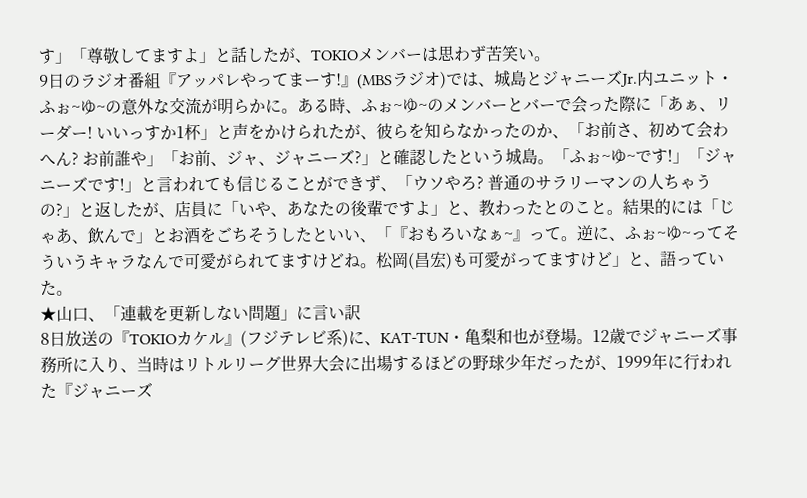す」「尊敬してますよ」と話したが、TOKIOメンバーは思わず苦笑い。
9日のラジオ番組『アッパレやってまーす!』(MBSラジオ)では、城島とジャニーズJr.内ユニット・ふぉ~ゆ~の意外な交流が明らかに。ある時、ふぉ~ゆ~のメンバーとバーで会った際に「あぁ、リーダー! いいっすか1杯」と声をかけられたが、彼らを知らなかったのか、「お前さ、初めて会わへん? お前誰や」「お前、ジャ、ジャニーズ?」と確認したという城島。「ふぉ~ゆ~です!」「ジャニーズです!」と言われても信じることができず、「ウソやろ? 普通のサラリーマンの人ちゃうの?」と返したが、店員に「いや、あなたの後輩ですよ」と、教わったとのこと。結果的には「じゃあ、飲んで」とお酒をごちそうしたといい、「『おもろいなぁ~』って。逆に、ふぉ~ゆ~ってそういうキャラなんで可愛がられてますけどね。松岡(昌宏)も可愛がってますけど」と、語っていた。
★山口、「連載を更新しない問題」に言い訳
8日放送の『TOKIOカケル』(フジテレビ系)に、KAT-TUN・亀梨和也が登場。12歳でジャニーズ事務所に入り、当時はリトルリーグ世界大会に出場するほどの野球少年だったが、1999年に行われた『ジャニーズ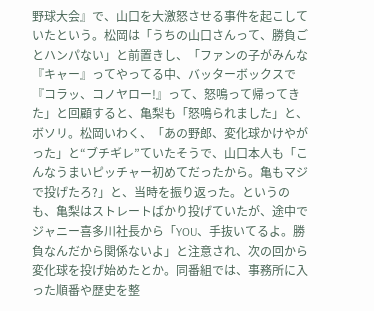野球大会』で、山口を大激怒させる事件を起こしていたという。松岡は「うちの山口さんって、勝負ごとハンパない」と前置きし、「ファンの子がみんな『キャー』ってやってる中、バッターボックスで『コラッ、コノヤロー!』って、怒鳴って帰ってきた」と回顧すると、亀梨も「怒鳴られました」と、ボソリ。松岡いわく、「あの野郎、変化球かけやがった」と“ブチギレ”ていたそうで、山口本人も「こんなうまいピッチャー初めてだったから。亀もマジで投げたろ?」と、当時を振り返った。というのも、亀梨はストレートばかり投げていたが、途中でジャニー喜多川社長から「YOU、手抜いてるよ。勝負なんだから関係ないよ」と注意され、次の回から変化球を投げ始めたとか。同番組では、事務所に入った順番や歴史を整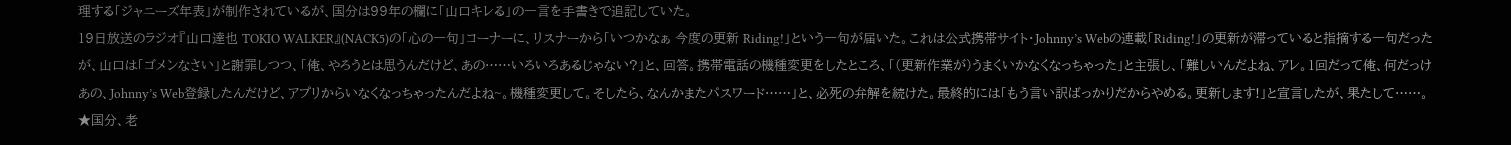理する「ジャニーズ年表」が制作されているが、国分は99年の欄に「山口キレる」の一言を手書きで追記していた。
19日放送のラジオ『山口達也 TOKIO WALKER』(NACK5)の「心の一句」コーナーに、リスナーから「いつかなぁ 今度の更新 Riding!」という一句が届いた。これは公式携帯サイト・Johnny’s Webの連載「Riding!」の更新が滞っていると指摘する一句だったが、山口は「ゴメンなさい」と謝罪しつつ、「俺、やろうとは思うんだけど、あの……いろいろあるじゃない?」と、回答。携帯電話の機種変更をしたところ、「(更新作業が)うまくいかなくなっちゃった」と主張し、「難しいんだよね、アレ。1回だって俺、何だっけあの、Johnny’s Web登録したんだけど、アプリからいなくなっちゃったんだよね~。機種変更して。そしたら、なんかまたパスワード……」と、必死の弁解を続けた。最終的には「もう言い訳ばっかりだからやめる。更新します!」と宣言したが、果たして……。
★国分、老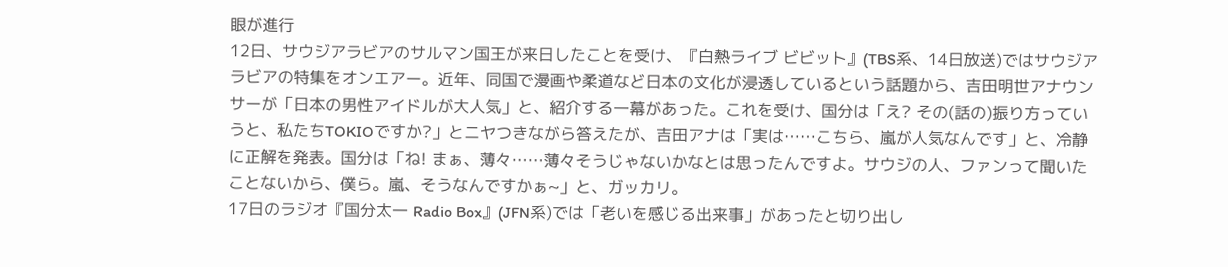眼が進行
12日、サウジアラビアのサルマン国王が来日したことを受け、『白熱ライブ ビビット』(TBS系、14日放送)ではサウジアラビアの特集をオンエアー。近年、同国で漫画や柔道など日本の文化が浸透しているという話題から、吉田明世アナウンサーが「日本の男性アイドルが大人気」と、紹介する一幕があった。これを受け、国分は「え? その(話の)振り方っていうと、私たちTOKIOですか?」とニヤつきながら答えたが、吉田アナは「実は……こちら、嵐が人気なんです」と、冷静に正解を発表。国分は「ね! まぁ、薄々……薄々そうじゃないかなとは思ったんですよ。サウジの人、ファンって聞いたことないから、僕ら。嵐、そうなんですかぁ~」と、ガッカリ。
17日のラジオ『国分太一 Radio Box』(JFN系)では「老いを感じる出来事」があったと切り出し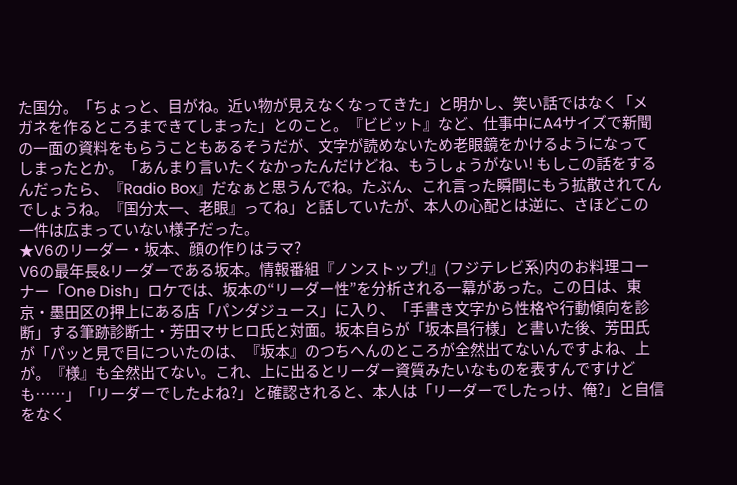た国分。「ちょっと、目がね。近い物が見えなくなってきた」と明かし、笑い話ではなく「メガネを作るところまできてしまった」とのこと。『ビビット』など、仕事中にA4サイズで新聞の一面の資料をもらうこともあるそうだが、文字が読めないため老眼鏡をかけるようになってしまったとか。「あんまり言いたくなかったんだけどね、もうしょうがない! もしこの話をするんだったら、『Radio Box』だなぁと思うんでね。たぶん、これ言った瞬間にもう拡散されてんでしょうね。『国分太一、老眼』ってね」と話していたが、本人の心配とは逆に、さほどこの一件は広まっていない様子だった。
★V6のリーダー・坂本、顔の作りはラマ?
V6の最年長&リーダーである坂本。情報番組『ノンストップ!』(フジテレビ系)内のお料理コーナー「One Dish」ロケでは、坂本の“リーダー性”を分析される一幕があった。この日は、東京・墨田区の押上にある店「パンダジュース」に入り、「手書き文字から性格や行動傾向を診断」する筆跡診断士・芳田マサヒロ氏と対面。坂本自らが「坂本昌行様」と書いた後、芳田氏が「パッと見で目についたのは、『坂本』のつちへんのところが全然出てないんですよね、上が。『様』も全然出てない。これ、上に出るとリーダー資質みたいなものを表すんですけども……」「リーダーでしたよね?」と確認されると、本人は「リーダーでしたっけ、俺?」と自信をなく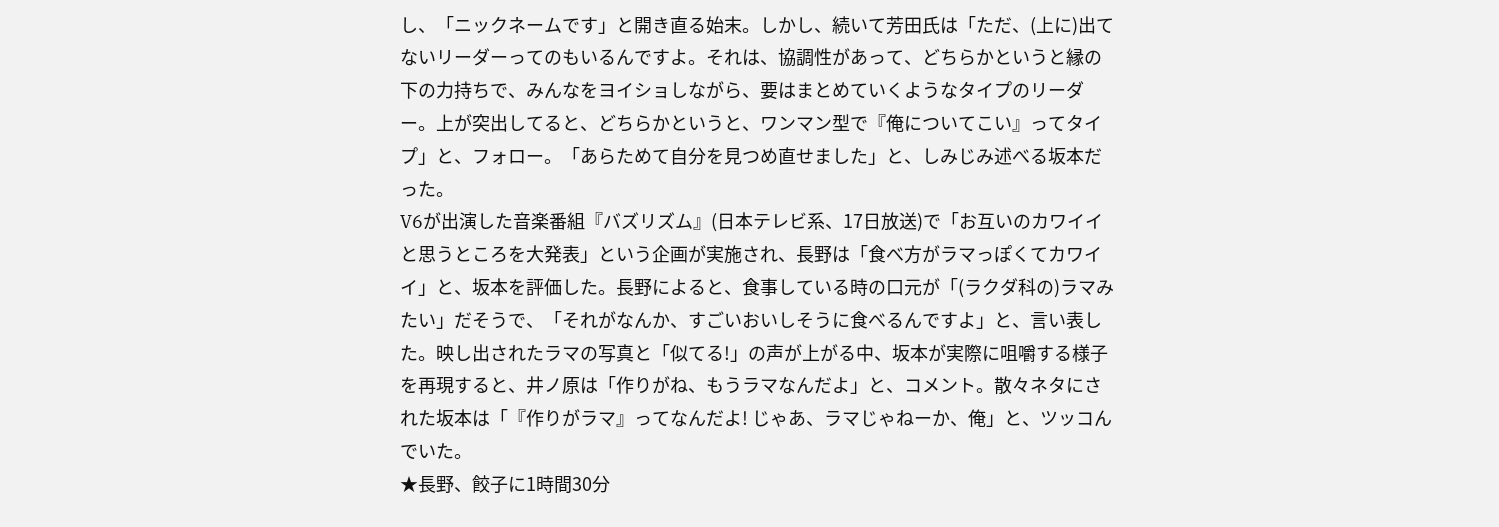し、「ニックネームです」と開き直る始末。しかし、続いて芳田氏は「ただ、(上に)出てないリーダーってのもいるんですよ。それは、協調性があって、どちらかというと縁の下の力持ちで、みんなをヨイショしながら、要はまとめていくようなタイプのリーダー。上が突出してると、どちらかというと、ワンマン型で『俺についてこい』ってタイプ」と、フォロー。「あらためて自分を見つめ直せました」と、しみじみ述べる坂本だった。
V6が出演した音楽番組『バズリズム』(日本テレビ系、17日放送)で「お互いのカワイイと思うところを大発表」という企画が実施され、長野は「食べ方がラマっぽくてカワイイ」と、坂本を評価した。長野によると、食事している時の口元が「(ラクダ科の)ラマみたい」だそうで、「それがなんか、すごいおいしそうに食べるんですよ」と、言い表した。映し出されたラマの写真と「似てる!」の声が上がる中、坂本が実際に咀嚼する様子を再現すると、井ノ原は「作りがね、もうラマなんだよ」と、コメント。散々ネタにされた坂本は「『作りがラマ』ってなんだよ! じゃあ、ラマじゃねーか、俺」と、ツッコんでいた。
★長野、餃子に1時間30分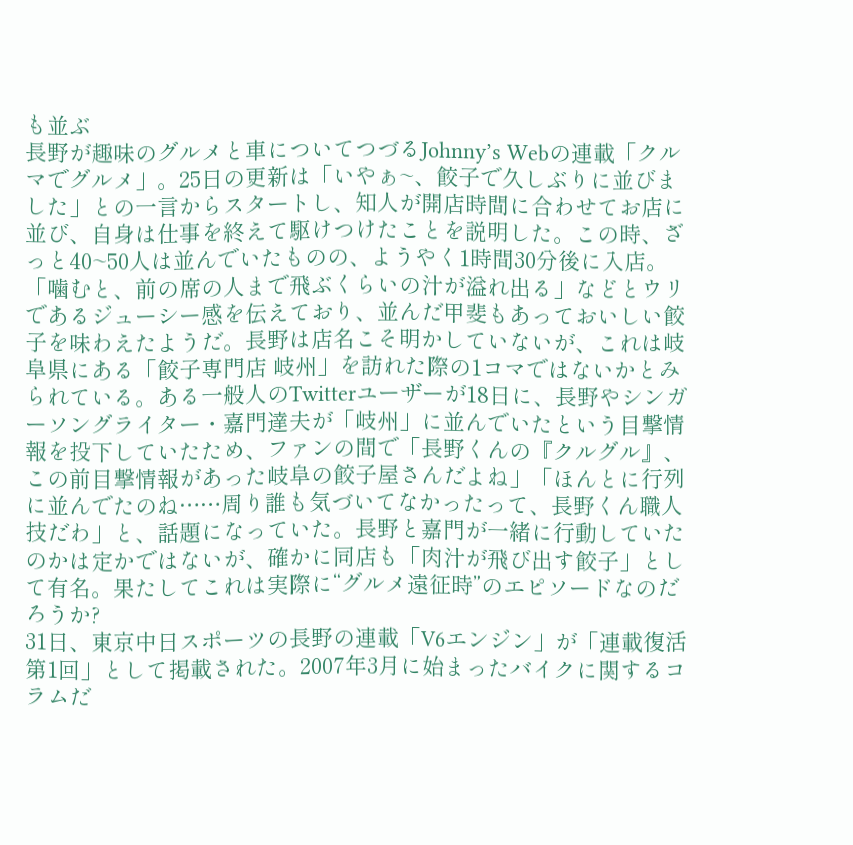も並ぶ
長野が趣味のグルメと車についてつづるJohnny’s Webの連載「クルマでグルメ」。25日の更新は「いやぁ~、餃子で久しぶりに並びました」との一言からスタートし、知人が開店時間に合わせてお店に並び、自身は仕事を終えて駆けつけたことを説明した。この時、ざっと40~50人は並んでいたものの、ようやく1時間30分後に入店。「噛むと、前の席の人まで飛ぶくらいの汁が溢れ出る」などとウリであるジューシー感を伝えており、並んだ甲斐もあっておいしい餃子を味わえたようだ。長野は店名こそ明かしていないが、これは岐阜県にある「餃子専門店 岐州」を訪れた際の1コマではないかとみられている。ある一般人のTwitterユーザーが18日に、長野やシンガーソングライター・嘉門達夫が「岐州」に並んでいたという目撃情報を投下していたため、ファンの間で「長野くんの『クルグル』、この前目撃情報があった岐阜の餃子屋さんだよね」「ほんとに行列に並んでたのね……周り誰も気づいてなかったって、長野くん職人技だわ」と、話題になっていた。長野と嘉門が一緒に行動していたのかは定かではないが、確かに同店も「肉汁が飛び出す餃子」として有名。果たしてこれは実際に“グルメ遠征時”のエピソードなのだろうか?
31日、東京中日スポーツの長野の連載「V6エンジン」が「連載復活第1回」として掲載された。2007年3月に始まったバイクに関するコラムだ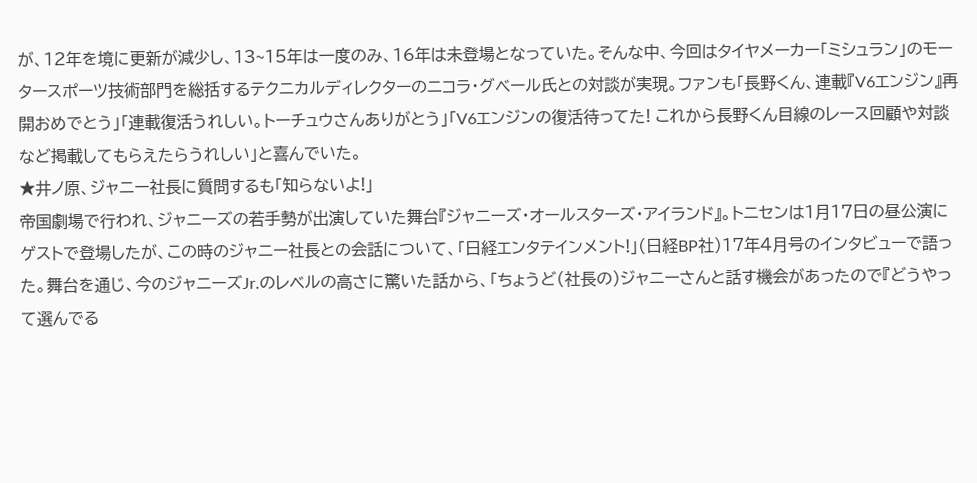が、12年を境に更新が減少し、13~15年は一度のみ、16年は未登場となっていた。そんな中、今回はタイヤメーカー「ミシュラン」のモータースポーツ技術部門を総括するテクニカルディレクターのニコラ・グベール氏との対談が実現。ファンも「長野くん、連載『V6エンジン』再開おめでとう」「連載復活うれしい。トーチュウさんありがとう」「V6エンジンの復活待ってた! これから長野くん目線のレース回顧や対談など掲載してもらえたらうれしい」と喜んでいた。
★井ノ原、ジャニー社長に質問するも「知らないよ!」
帝国劇場で行われ、ジャニーズの若手勢が出演していた舞台『ジャニーズ・オールスターズ・アイランド』。トニセンは1月17日の昼公演にゲストで登場したが、この時のジャニー社長との会話について、「日経エンタテインメント!」(日経BP社)17年4月号のインタビューで語った。舞台を通じ、今のジャニーズJr.のレベルの高さに驚いた話から、「ちょうど(社長の)ジャニーさんと話す機会があったので『どうやって選んでる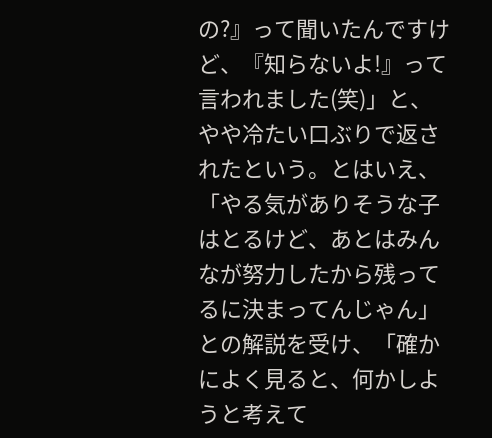の?』って聞いたんですけど、『知らないよ!』って言われました(笑)」と、やや冷たい口ぶりで返されたという。とはいえ、「やる気がありそうな子はとるけど、あとはみんなが努力したから残ってるに決まってんじゃん」との解説を受け、「確かによく見ると、何かしようと考えて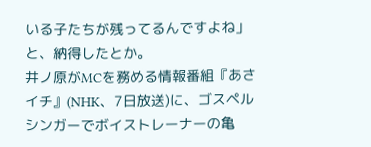いる子たちが残ってるんですよね」と、納得したとか。
井ノ原がMCを務める情報番組『あさイチ』(NHK、7日放送)に、ゴスペルシンガーでボイストレーナーの亀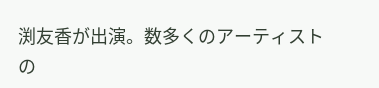渕友香が出演。数多くのアーティストの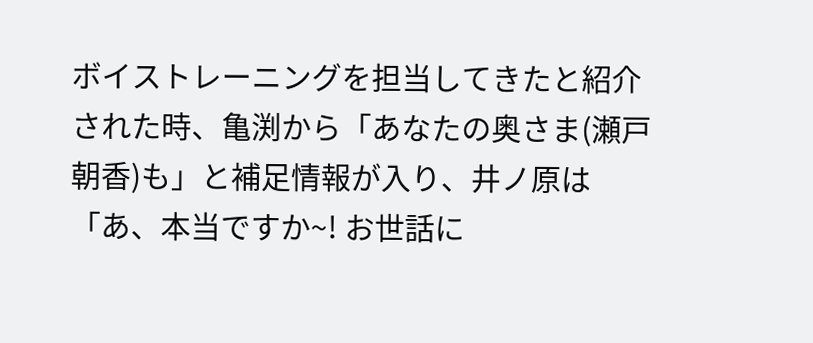ボイストレーニングを担当してきたと紹介された時、亀渕から「あなたの奥さま(瀬戸朝香)も」と補足情報が入り、井ノ原は「あ、本当ですか~! お世話に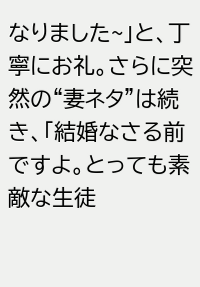なりました~」と、丁寧にお礼。さらに突然の“妻ネタ”は続き、「結婚なさる前ですよ。とっても素敵な生徒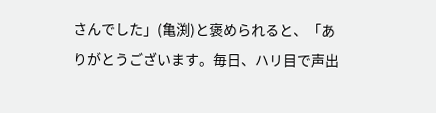さんでした」(亀渕)と褒められると、「ありがとうございます。毎日、ハリ目で声出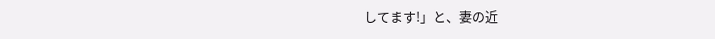してます!」と、妻の近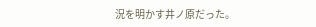況を明かす井ノ原だった。